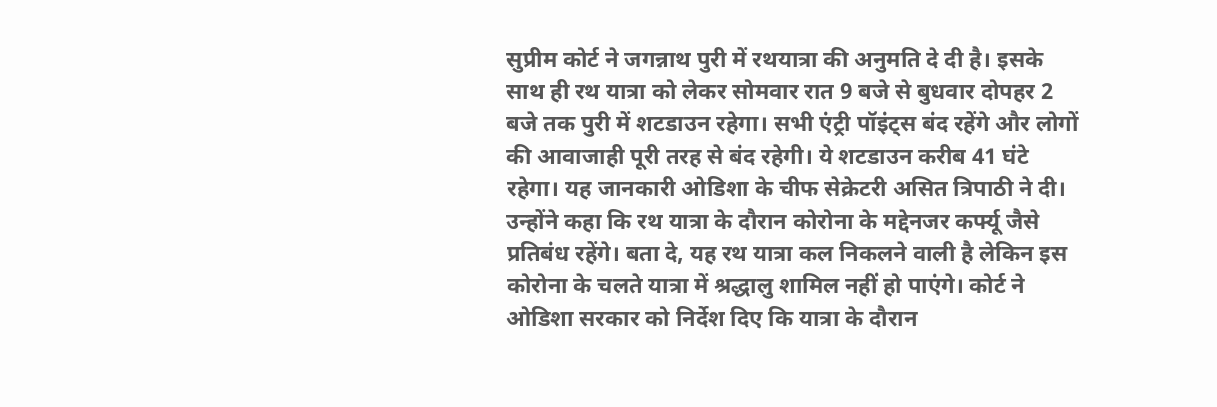सुप्रीम कोर्ट ने जगन्नाथ पुरी में रथयात्रा की अनुमति दे दी है। इसके साथ ही रथ यात्रा को लेकर सोमवार रात 9 बजे से बुधवार दोपहर 2 बजे तक पुरी में शटडाउन रहेगा। सभी एंट्री पॉइंट्स बंद रहेंगे और लोगों की आवाजाही पूरी तरह से बंद रहेगी। ये शटडाउन करीब 41 घंटे रहेगा। यह जानकारी ओडिशा के चीफ सेक्रेटरी असित त्रिपाठी ने दी। उन्होंने कहा कि रथ यात्रा के दौरान कोरोना के मद्देनजर कर्फ्यू जैसे प्रतिबंध रहेंगे। बता दे, यह रथ यात्रा कल निकलने वाली है लेकिन इस कोरोना के चलते यात्रा में श्रद्धालु शामिल नहीं हो पाएंगे। कोर्ट ने ओडिशा सरकार को निर्देश दिए कि यात्रा के दौरान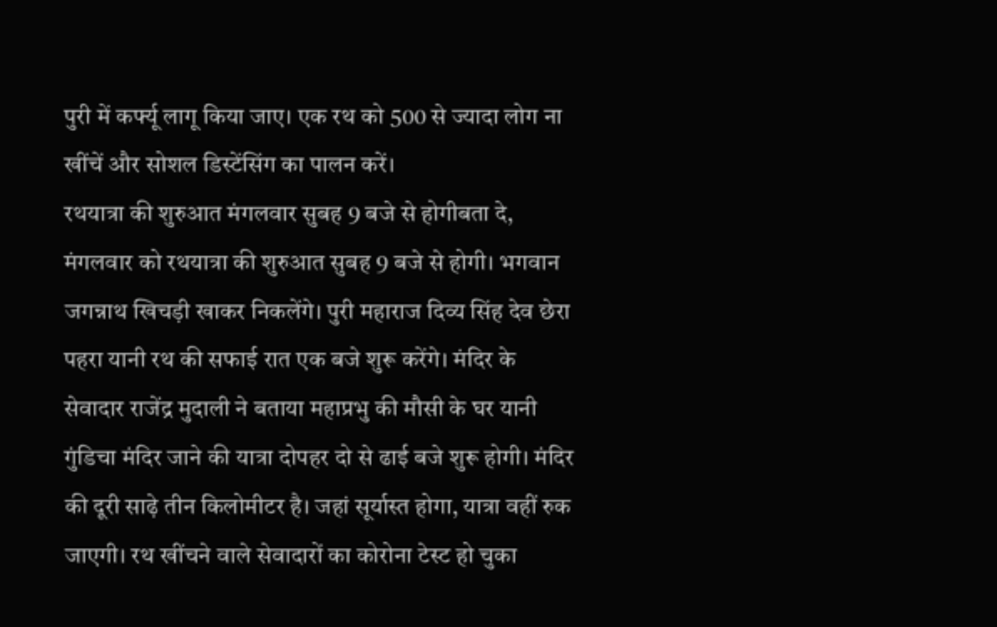पुरी में कर्फ्यू लागू किया जाए। एक रथ को 500 से ज्यादा लोग ना खींचें और सोशल डिस्टेंसिंग का पालन करें।
रथयात्रा की शुरुआत मंगलवार सुबह 9 बजे से होगीबता दे, मंगलवार को रथयात्रा की शुरुआत सुबह 9 बजे से होगी। भगवान जगन्नाथ खिचड़ी खाकर निकलेंगे। पुरी महाराज दिव्य सिंह देव छेरा पहरा यानी रथ की सफाई रात एक बजे शुरू करेंगे। मंदिर के सेवादार राजेंद्र मुदाली ने बताया महाप्रभु की मौसी के घर यानी गुंडिचा मंदिर जाने की यात्रा दोपहर दो से ढाई बजे शुरू होगी। मंदिर की दूरी साढ़े तीन किलोमीटर है। जहां सूर्यास्त होगा, यात्रा वहीं रुक जाएगी। रथ खींचने वाले सेवादारों का कोरोना टेस्ट हो चुका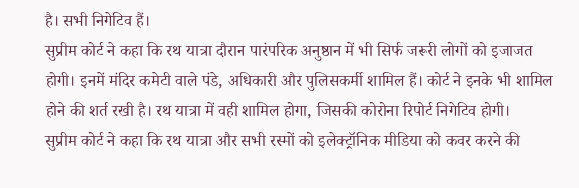है। सभी निगेटिव हैं।
सुप्रीम कोर्ट ने कहा कि रथ यात्रा दौरान पारंपरिक अनुष्ठान में भी सिर्फ जरूरी लोगों को इजाजत होगी। इनमें मंदिर कमेटी वाले पंडे, अधिकारी और पुलिसकर्मी शामिल हैं। कोर्ट ने इनके भी शामिल होने की शर्त रखी है। रथ यात्रा में वही शामिल होगा, जिसकी कोरोना रिपोर्ट निगेटिव होगी।
सुप्रीम कोर्ट ने कहा कि रथ यात्रा और सभी रस्मों को इलेक्ट्रॉनिक मीडिया को कवर करने की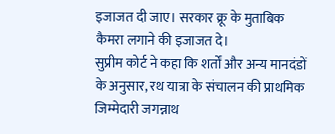इजाजत दी जाए। सरकार क्रू के मुताबिक कैमरा लगाने की इजाजत दे।
सुप्रीम कोर्ट ने कहा कि शर्तों और अन्य मानदंडों के अनुसार, रथ यात्रा के संचालन की प्राथमिक जिम्मेदारी जगन्नाथ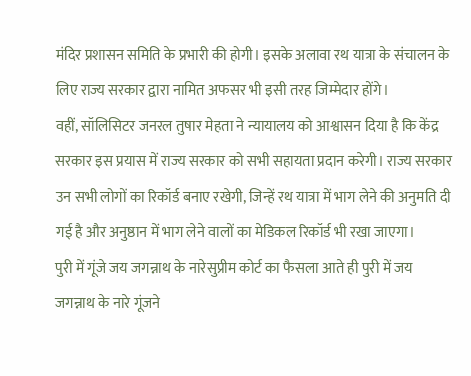मंदिर प्रशासन समिति के प्रभारी की होगी। इसके अलावा रथ यात्रा के संचालन के लिए राज्य सरकार द्वारा नामित अफसर भी इसी तरह जिम्मेदार होंगे।
वहीं, सॉलिसिटर जनरल तुषार मेहता ने न्यायालय को आश्वासन दिया है कि केंद्र सरकार इस प्रयास में राज्य सरकार को सभी सहायता प्रदान करेगी। राज्य सरकार उन सभी लोगों का रिकॉर्ड बनाए रखेगी, जिन्हें रथ यात्रा में भाग लेने की अनुमति दी गई है और अनुष्ठान में भाग लेने वालों का मेडिकल रिकॉर्ड भी रखा जाएगा।
पुरी में गूंजे जय जगन्नाथ के नारेसुप्रीम कोर्ट का फैसला आते ही पुरी में जय जगन्नाथ के नारे गूंजने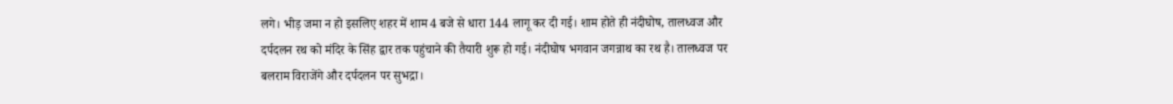लगे। भीड़ जमा न हो इसलिए शहर में शाम 4 बजे से धारा 144 लागू कर दी गई। शाम होते ही नंदीघोष, तालध्वज और दर्पदलन रथ को मंदिर के सिंह द्वार तक पहुंचाने की तैयारी शुरू हो गई। नंदीघोष भगवान जगन्नाथ का रथ है। तालध्वज पर बलराम विराजेंगे और दर्पदलन पर सुभद्रा।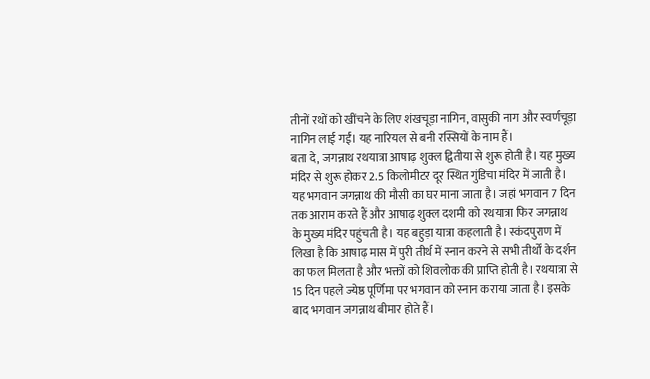तीनों रथों को खींचने के लिए शंखचूड़ा नागिन, वासुकी नाग और स्वर्णचूड़ा नागिन लाई गईं। यह नारियल से बनी रस्सियों के नाम हैं।
बता दे, जगन्नाथ रथयात्रा आषाढ़ शुक्ल द्वितीया से शुरू होती है। यह मुख्य मंदिर से शुरू होकर 2.5 किलोमीटर दूर स्थित गुंडिचा मंदिर में जाती है। यह भगवान जगन्नाथ की मौसी का घर माना जाता है। जहां भगवान 7 दिन तक आराम करते हैं और आषाढ़ शुक्ल दशमी को रथयात्रा फिर जगन्नाथ के मुख्य मंदिर पहुंचती है। यह बहुड़ा यात्रा कहलाती है। स्कंदपुराण में लिखा है कि आषाढ़ मास में पुरी तीर्थ में स्नान करने से सभी तीर्थों के दर्शन का फल मिलता है और भक्तों को शिवलोक की प्राप्ति होती है। रथयात्रा से 15 दिन पहले ज्येष्ठ पूर्णिमा पर भगवान को स्नान कराया जाता है। इसके बाद भगवान जगन्नाथ बीमार होते हैं।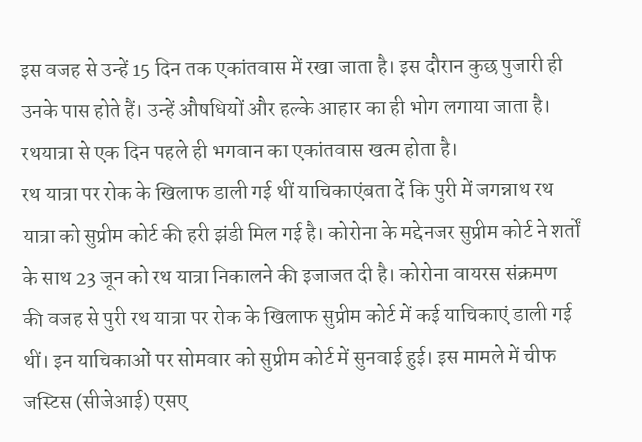इस वजह से उन्हें 15 दिन तक एकांतवास में रखा जाता है। इस दौरान कुछ पुजारी ही उनके पास होते हैं। उन्हें औषधियों और हल्के आहार का ही भोग लगाया जाता है। रथयात्रा से एक दिन पहले ही भगवान का एकांतवास खत्म होता है।
रथ यात्रा पर रोक के खिलाफ डाली गई थीं याचिकाएंबता दें कि पुरी में जगन्नाथ रथ यात्रा को सुप्रीम कोर्ट की हरी झंडी मिल गई है। कोरोना के मद्देनजर सुप्रीम कोर्ट ने शर्तों के साथ 23 जून को रथ यात्रा निकालने की इजाजत दी है। कोरोना वायरस संक्रमण की वजह से पुरी रथ यात्रा पर रोक के खिलाफ सुप्रीम कोर्ट में कई याचिकाएं डाली गई थीं। इन याचिकाओं पर सोमवार को सुप्रीम कोर्ट में सुनवाई हुई। इस मामले में चीफ जस्टिस (सीजेआई) एसए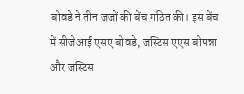बोवडे ने तीन जजों की बेंच गठित की। इस बेंच में सीजेआई एसए बोवडे, जस्टिस एएस बोपन्ना और जस्टिस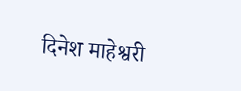दिनेश माहेश्वरी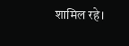शामिल रहे।